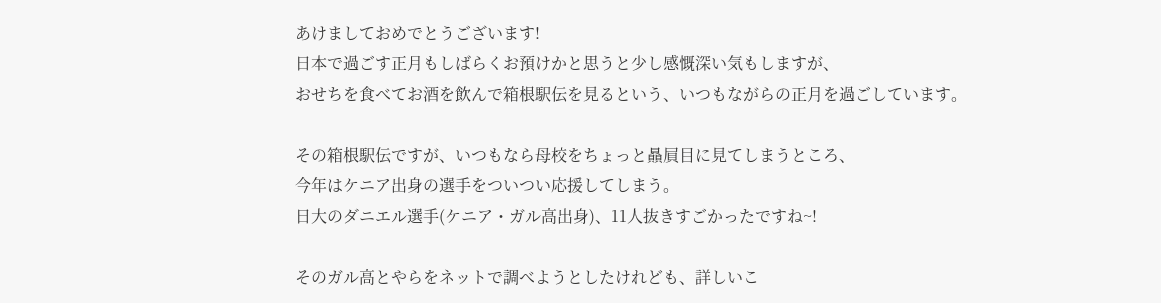あけましておめでとうございます!
日本で過ごす正月もしばらくお預けかと思うと少し感慨深い気もしますが、
おせちを食べてお酒を飲んで箱根駅伝を見るという、いつもながらの正月を過ごしています。

その箱根駅伝ですが、いつもなら母校をちょっと贔屓目に見てしまうところ、
今年はケニア出身の選手をついつい応援してしまう。
日大のダニエル選手(ケニア・ガル高出身)、11人抜きすごかったですね~!

そのガル高とやらをネットで調べようとしたけれども、詳しいこ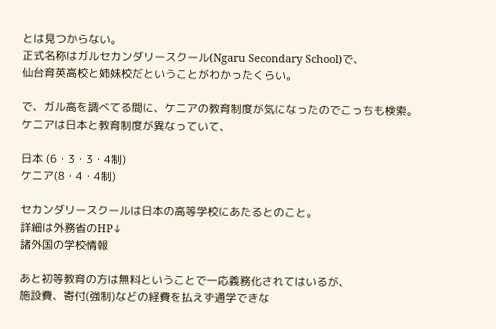とは見つからない。
正式名称はガルセカンダリースクール(Ngaru Secondary School)で、
仙台育英高校と姉妹校だということがわかったくらい。

で、ガル高を調べてる間に、ケニアの教育制度が気になったのでこっちも検索。
ケニアは日本と教育制度が異なっていて、

日本 (6・3・3・4制)
ケニア(8・4・4制)

セカンダリースクールは日本の高等学校にあたるとのこと。
詳細は外務省のHP↓
諸外国の学校情報

あと初等教育の方は無料ということで一応義務化されてはいるが、
施設費、寄付(強制)などの経費を払えず通学できな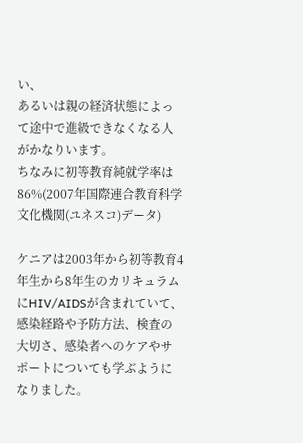い、
あるいは親の経済状態によって途中で進級できなくなる人がかなりいます。
ちなみに初等教育純就学率は86%(2007年国際連合教育科学文化機関(ユネスコ)データ)

ケニアは2003年から初等教育4年生から8年生のカリキュラムにHIV/AIDSが含まれていて、
感染経路や予防方法、検査の大切さ、感染者へのケアやサポートについても学ぶようになりました。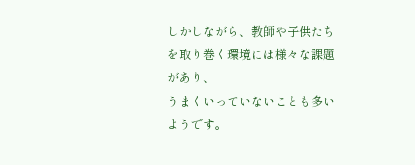しかしながら、教師や子供たちを取り巻く環境には様々な課題があり、
うまくいっていないことも多いようです。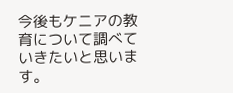今後もケニアの教育について調べていきたいと思います。